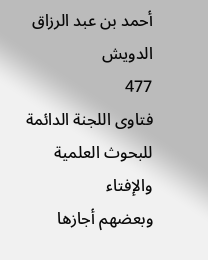أحمد بن عبد الرزاق الدويش
477
فتاوى اللجنة الدائمة للبحوث العلمية والإفتاء
وبعضهم أجازها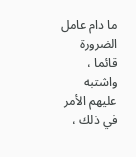ما دام عامل الضرورة قائما ، واشتبه عليهم الأمر في ذلك ،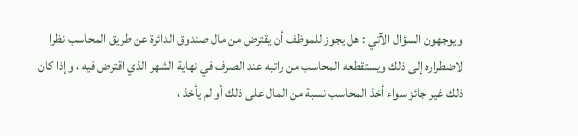ويوجهون السؤال الآتي : هل يجوز للموظف أن يقترض من مال صندوق الدائرة عن طريق المحاسب نظرا لاضطراره إلى ذلك ويستقطعه المحاسب من راتبه عند الصرف في نهاية الشهر الذي اقترض فيه ، وإذا كان ذلك غير جائز سواء أخذ المحاسب نسبة من المال على ذلك أو لم يأخذ ،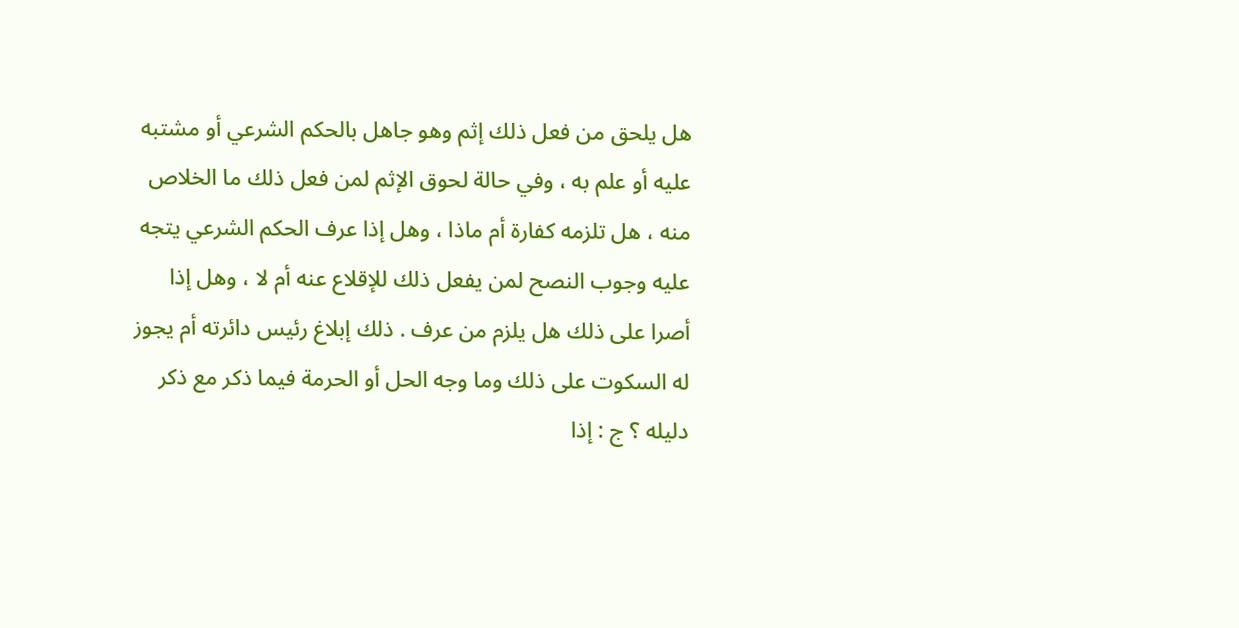هل يلحق من فعل ذلك إثم وهو جاهل بالحكم الشرعي أو مشتبه عليه أو علم به ، وفي حالة لحوق الإثم لمن فعل ذلك ما الخلاص منه ، هل تلزمه كفارة أم ماذا ، وهل إذا عرف الحكم الشرعي يتجه عليه وجوب النصح لمن يفعل ذلك للإقلاع عنه أم لا ، وهل إذا أصرا على ذلك هل يلزم من عرف . ذلك إبلاغ رئيس دائرته أم يجوز له السكوت على ذلك وما وجه الحل أو الحرمة فيما ذكر مع ذكر دليله ؟ ج : إذا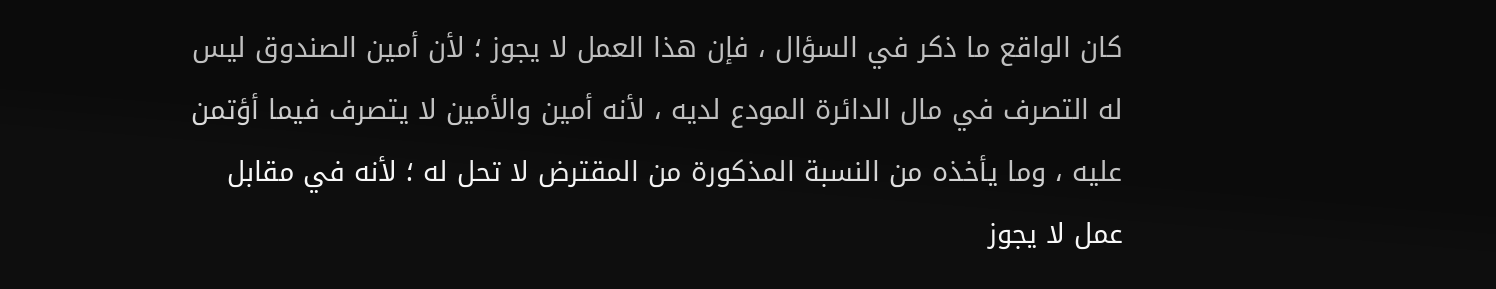كان الواقع ما ذكر في السؤال ، فإن هذا العمل لا يجوز ؛ لأن أمين الصندوق ليس له التصرف في مال الدائرة المودع لديه ، لأنه أمين والأمين لا يتصرف فيما أؤتمن عليه ، وما يأخذه من النسبة المذكورة من المقترض لا تحل له ؛ لأنه في مقابل عمل لا يجوز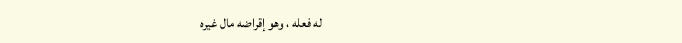له فعله ، وهو إقراضه مال غيره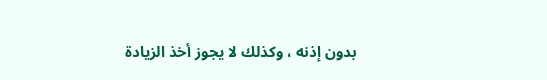بدون إذنه ، وكذلك لا يجوز أخذ الزيادة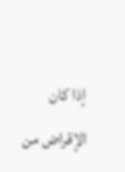إذا كان الإقراض من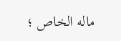ماله الخاص ؛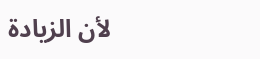لأن الزيادة